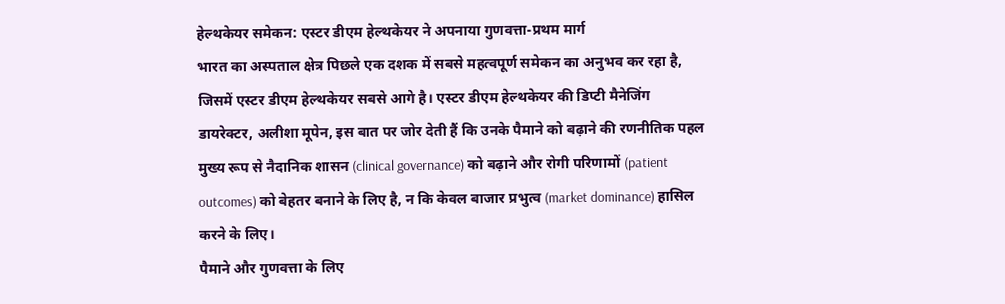हेल्थकेयर समेकन: एस्टर डीएम हेल्थकेयर ने अपनाया गुणवत्ता-प्रथम मार्ग
भारत का अस्पताल क्षेत्र पिछले एक दशक में सबसे महत्वपूर्ण समेकन का अनुभव कर रहा है, जिसमें एस्टर डीएम हेल्थकेयर सबसे आगे है। एस्टर डीएम हेल्थकेयर की डिप्टी मैनेजिंग डायरेक्टर, अलीशा मूपेन, इस बात पर जोर देती हैं कि उनके पैमाने को बढ़ाने की रणनीतिक पहल मुख्य रूप से नैदानिक शासन (clinical governance) को बढ़ाने और रोगी परिणामों (patient outcomes) को बेहतर बनाने के लिए है, न कि केवल बाजार प्रभुत्व (market dominance) हासिल करने के लिए।
पैमाने और गुणवत्ता के लिए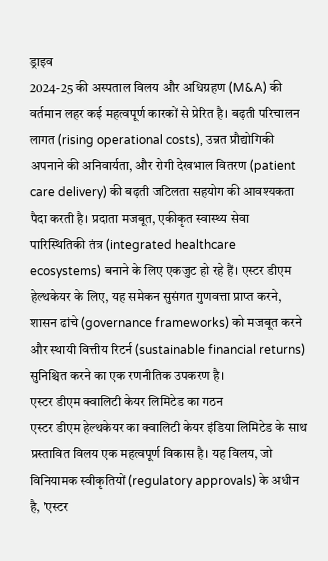ड्राइव
2024-25 की अस्पताल विलय और अधिग्रहण (M&A) की वर्तमान लहर कई महत्वपूर्ण कारकों से प्रेरित है। बढ़ती परिचालन लागत (rising operational costs), उन्नत प्रौद्योगिकी अपनाने की अनिवार्यता, और रोगी देखभाल वितरण (patient care delivery) की बढ़ती जटिलता सहयोग की आवश्यकता पैदा करती है। प्रदाता मजबूत, एकीकृत स्वास्थ्य सेवा पारिस्थितिकी तंत्र (integrated healthcare ecosystems) बनाने के लिए एकजुट हो रहे हैं। एस्टर डीएम हेल्थकेयर के लिए, यह समेकन सुसंगत गुणवत्ता प्राप्त करने, शासन ढांचे (governance frameworks) को मजबूत करने और स्थायी वित्तीय रिटर्न (sustainable financial returns) सुनिश्चित करने का एक रणनीतिक उपकरण है।
एस्टर डीएम क्वालिटी केयर लिमिटेड का गठन
एस्टर डीएम हेल्थकेयर का क्वालिटी केयर इंडिया लिमिटेड के साथ प्रस्तावित विलय एक महत्वपूर्ण विकास है। यह विलय, जो विनियामक स्वीकृतियों (regulatory approvals) के अधीन है, 'एस्टर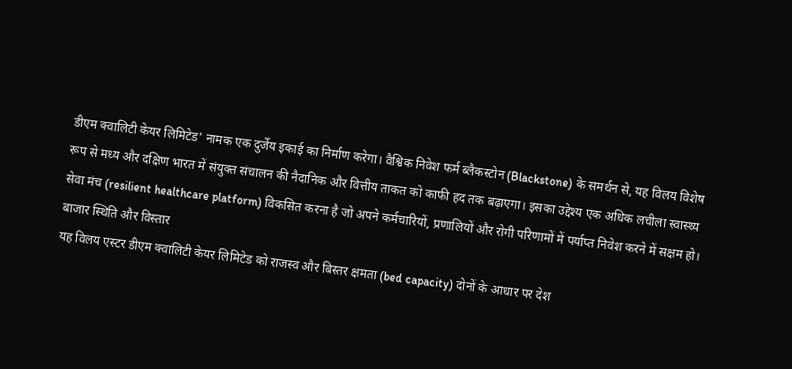डीएम क्वालिटी केयर लिमिटेड' नामक एक दुर्जेय इकाई का निर्माण करेगा। वैश्विक निवेश फर्म ब्लैकस्टोन (Blackstone) के समर्थन से, यह विलय विशेष रूप से मध्य और दक्षिण भारत में संयुक्त संचालन की नैदानिक और वित्तीय ताकत को काफी हद तक बढ़ाएगा। इसका उद्देश्य एक अधिक लचीला स्वास्थ्य सेवा मंच (resilient healthcare platform) विकसित करना है जो अपने कर्मचारियों, प्रणालियों और रोगी परिणामों में पर्याप्त निवेश करने में सक्षम हो।
बाजार स्थिति और विस्तार
यह विलय एस्टर डीएम क्वालिटी केयर लिमिटेड को राजस्व और बिस्तर क्षमता (bed capacity) दोनों के आधार पर देश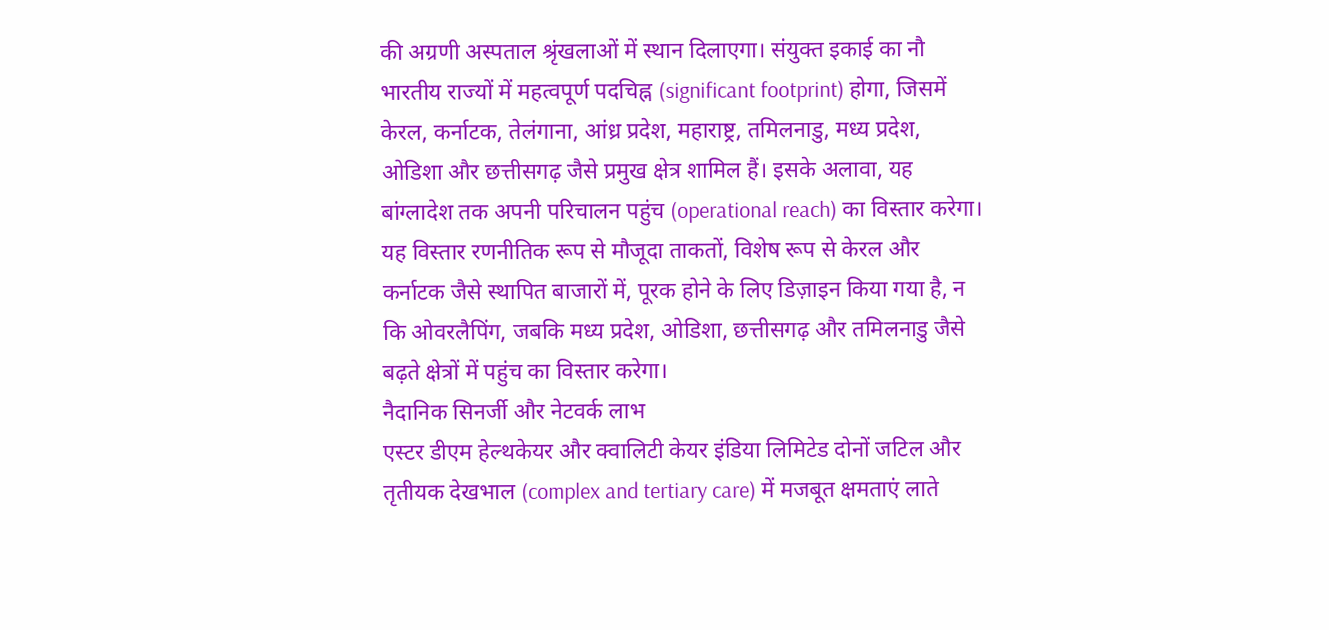की अग्रणी अस्पताल श्रृंखलाओं में स्थान दिलाएगा। संयुक्त इकाई का नौ भारतीय राज्यों में महत्वपूर्ण पदचिह्न (significant footprint) होगा, जिसमें केरल, कर्नाटक, तेलंगाना, आंध्र प्रदेश, महाराष्ट्र, तमिलनाडु, मध्य प्रदेश, ओडिशा और छत्तीसगढ़ जैसे प्रमुख क्षेत्र शामिल हैं। इसके अलावा, यह बांग्लादेश तक अपनी परिचालन पहुंच (operational reach) का विस्तार करेगा। यह विस्तार रणनीतिक रूप से मौजूदा ताकतों, विशेष रूप से केरल और कर्नाटक जैसे स्थापित बाजारों में, पूरक होने के लिए डिज़ाइन किया गया है, न कि ओवरलैपिंग, जबकि मध्य प्रदेश, ओडिशा, छत्तीसगढ़ और तमिलनाडु जैसे बढ़ते क्षेत्रों में पहुंच का विस्तार करेगा।
नैदानिक सिनर्जी और नेटवर्क लाभ
एस्टर डीएम हेल्थकेयर और क्वालिटी केयर इंडिया लिमिटेड दोनों जटिल और तृतीयक देखभाल (complex and tertiary care) में मजबूत क्षमताएं लाते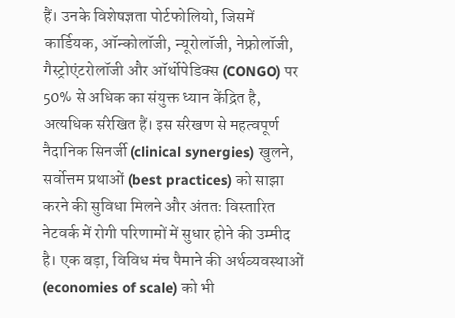हैं। उनके विशेषज्ञता पोर्टफोलियो, जिसमें कार्डियक, ऑन्कोलॉजी, न्यूरोलॉजी, नेफ्रोलॉजी, गैस्ट्रोएंटरोलॉजी और ऑर्थोपेडिक्स (CONGO) पर 50% से अधिक का संयुक्त ध्यान केंद्रित है, अत्यधिक संरेखित हैं। इस संरेखण से महत्वपूर्ण नैदानिक सिनर्जी (clinical synergies) खुलने, सर्वोत्तम प्रथाओं (best practices) को साझा करने की सुविधा मिलने और अंततः विस्तारित नेटवर्क में रोगी परिणामों में सुधार होने की उम्मीद है। एक बड़ा, विविध मंच पैमाने की अर्थव्यवस्थाओं (economies of scale) को भी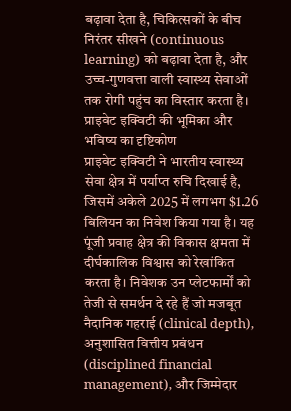बढ़ावा देता है, चिकित्सकों के बीच निरंतर सीखने (continuous learning) को बढ़ावा देता है, और उच्च-गुणवत्ता वाली स्वास्थ्य सेवाओं तक रोगी पहुंच का विस्तार करता है।
प्राइवेट इक्विटी की भूमिका और भविष्य का दृष्टिकोण
प्राइवेट इक्विटी ने भारतीय स्वास्थ्य सेवा क्षेत्र में पर्याप्त रुचि दिखाई है, जिसमें अकेले 2025 में लगभग $1.26 बिलियन का निवेश किया गया है। यह पूंजी प्रवाह क्षेत्र की विकास क्षमता में दीर्घकालिक विश्वास को रेखांकित करता है। निवेशक उन प्लेटफार्मों को तेजी से समर्थन दे रहे हैं जो मजबूत नैदानिक गहराई (clinical depth), अनुशासित वित्तीय प्रबंधन (disciplined financial management), और जिम्मेदार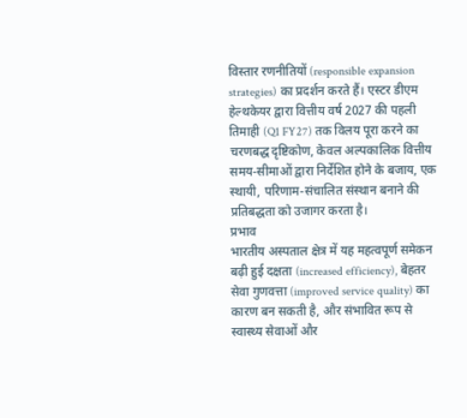विस्तार रणनीतियों (responsible expansion strategies) का प्रदर्शन करते हैं। एस्टर डीएम हेल्थकेयर द्वारा वित्तीय वर्ष 2027 की पहली तिमाही (Q1 FY27) तक विलय पूरा करने का चरणबद्ध दृष्टिकोण, केवल अल्पकालिक वित्तीय समय-सीमाओं द्वारा निर्देशित होने के बजाय, एक स्थायी, परिणाम-संचालित संस्थान बनाने की प्रतिबद्धता को उजागर करता है।
प्रभाव
भारतीय अस्पताल क्षेत्र में यह महत्वपूर्ण समेकन बढ़ी हुई दक्षता (increased efficiency), बेहतर सेवा गुणवत्ता (improved service quality) का कारण बन सकती है, और संभावित रूप से स्वास्थ्य सेवाओं और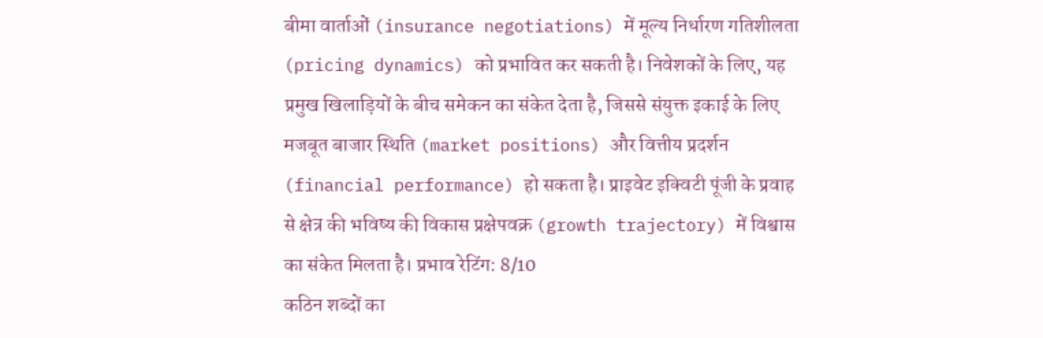बीमा वार्ताओं (insurance negotiations) में मूल्य निर्धारण गतिशीलता (pricing dynamics) को प्रभावित कर सकती है। निवेशकों के लिए, यह प्रमुख खिलाड़ियों के बीच समेकन का संकेत देता है, जिससे संयुक्त इकाई के लिए मजबूत बाजार स्थिति (market positions) और वित्तीय प्रदर्शन (financial performance) हो सकता है। प्राइवेट इक्विटी पूंजी के प्रवाह से क्षेत्र की भविष्य की विकास प्रक्षेपवक्र (growth trajectory) में विश्वास का संकेत मिलता है। प्रभाव रेटिंग: 8/10
कठिन शब्दों का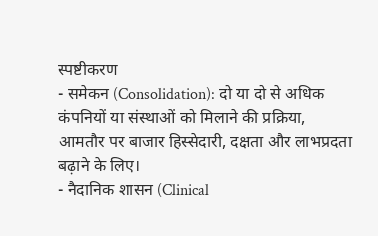स्पष्टीकरण
- समेकन (Consolidation): दो या दो से अधिक कंपनियों या संस्थाओं को मिलाने की प्रक्रिया, आमतौर पर बाजार हिस्सेदारी, दक्षता और लाभप्रदता बढ़ाने के लिए।
- नैदानिक शासन (Clinical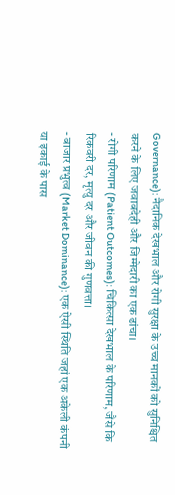Governance): नैदानिक देखभाल और रोगी सुरक्षा के उच्च मानकों को सुनिश्चित करने के लिए जवाबदेही और जिम्मेदारी का एक ढांचा।
- रोगी परिणाम (Patient Outcomes): चिकित्सा देखभाल के परिणाम, जैसे कि रिकवरी दर, मृत्यु दर और जीवन की गुणवत्ता।
- बाजार प्रभुत्व (Market Dominance): एक ऐसी स्थिति जहां एक अकेली कंपनी या इकाई के पास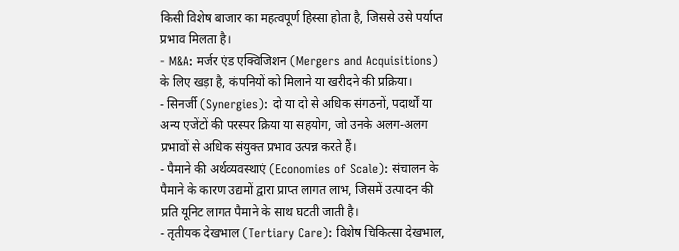किसी विशेष बाजार का महत्वपूर्ण हिस्सा होता है, जिससे उसे पर्याप्त प्रभाव मिलता है।
- M&A: मर्जर एंड एक्विजिशन (Mergers and Acquisitions) के लिए खड़ा है, कंपनियों को मिलाने या खरीदने की प्रक्रिया।
- सिनर्जी (Synergies): दो या दो से अधिक संगठनों, पदार्थों या अन्य एजेंटों की परस्पर क्रिया या सहयोग, जो उनके अलग-अलग प्रभावों से अधिक संयुक्त प्रभाव उत्पन्न करते हैं।
- पैमाने की अर्थव्यवस्थाएं (Economies of Scale): संचालन के पैमाने के कारण उद्यमों द्वारा प्राप्त लागत लाभ, जिसमें उत्पादन की प्रति यूनिट लागत पैमाने के साथ घटती जाती है।
- तृतीयक देखभाल (Tertiary Care): विशेष चिकित्सा देखभाल,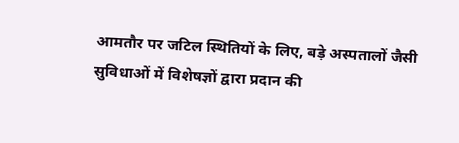आमतौर पर जटिल स्थितियों के लिए, बड़े अस्पतालों जैसी सुविधाओं में विशेषज्ञों द्वारा प्रदान की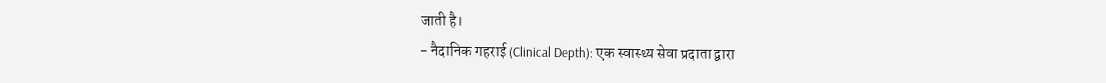जाती है।
- नैदानिक गहराई (Clinical Depth): एक स्वास्थ्य सेवा प्रदाता द्वारा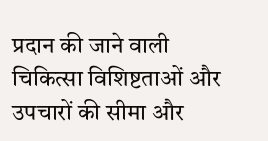प्रदान की जाने वाली चिकित्सा विशिष्टताओं और उपचारों की सीमा और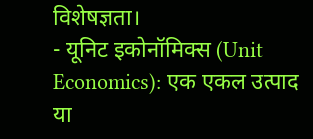विशेषज्ञता।
- यूनिट इकोनॉमिक्स (Unit Economics): एक एकल उत्पाद या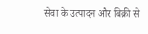सेवा के उत्पादन और बिक्री से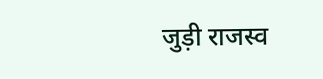जुड़ी राजस्व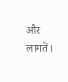और लागतें।